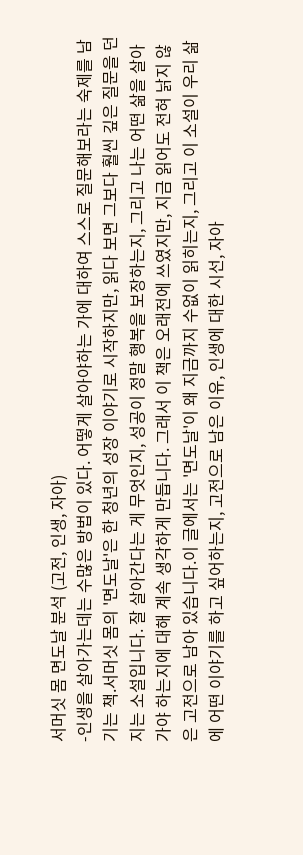서머싯 몸 면도날 분석 (고전, 인생, 자아)
-인생을 살아가는데는 수많은 방법이 있다. 어떻게 살아야하는 가에 대하여 스스로 질문해보라는 숙제를 남기는 책.서머싯 몸의 '면도날'은 한 청년의 성장 이야기로 시작하지만, 읽다 보면 그보다 훨씬 깊은 질문을 던지는 소설입니다. 잘 살아간다는 게 무엇인지, 성공이 정말 행복을 보장하는지, 그리고 나는 어떤 삶을 살아가야 하는지에 대해 계속 생각하게 만듭니다. 그래서 이 책은 오래전에 쓰였지만, 지금 읽어도 전혀 낡지 않은 고전으로 남아 있습니다.이 글에서는 '면도날'이 왜 지금까지 수없이 읽히는지, 그리고 이 소설이 우리 삶에 어떤 이야기를 하고 싶어하는지, 고전으로 남은 이유, 인생에 대한 시선, 자아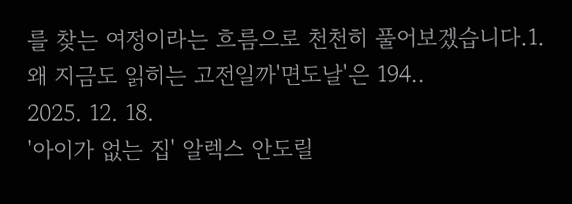를 찾는 여정이라는 흐름으로 천천히 풀어보겠습니다.1. 왜 지금도 읽히는 고전일까'면도날'은 194..
2025. 12. 18.
'아이가 없는 집' 알렉스 안도릴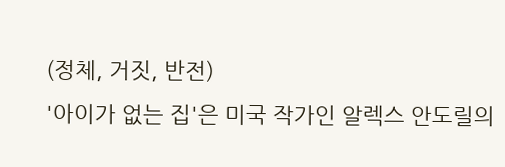(정체, 거짓, 반전)
'아이가 없는 집'은 미국 작가인 알렉스 안도릴의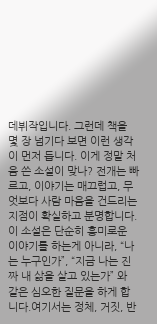데뷔작입니다. 그런데 책을 몇 장 넘기다 보면 이런 생각이 먼저 듭니다. 이게 정말 처음 쓴 소설이 맞나? 전개는 빠르고, 이야기는 매끄럽고, 무엇보다 사람 마음을 건드리는 지점이 확실하고 분명합니다. 이 소설은 단순히 흥미로운 이야기를 하는게 아니라, “나는 누구인가”, “지금 나는 진짜 내 삶을 살고 있는가” 와 같은 심오한 질문을 하게 합니다.여기서는 정체, 거짓, 반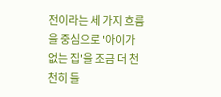전이라는 세 가지 흐름을 중심으로 '아이가 없는 집'을 조금 더 천천히 들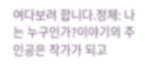여다보려 합니다.정체: 나는 누구인가?이야기의 주인공은 작가가 되고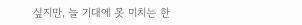싶지만, 늘 기대에 못 미치는 한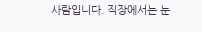사람입니다. 직장에서는 눈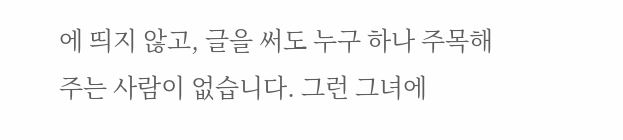에 띄지 않고, 글을 써도 누구 하나 주목해주는 사람이 없습니다. 그런 그녀에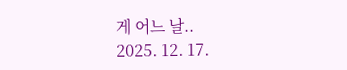게 어느 날..
2025. 12. 17.